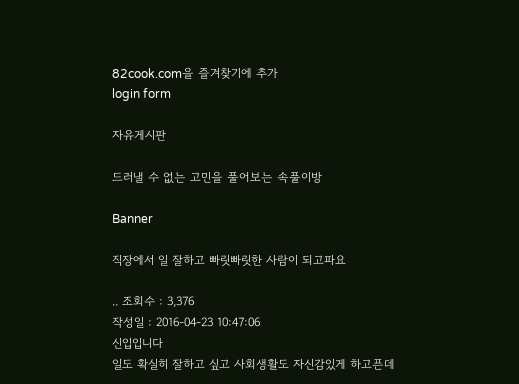82cook.com을 즐겨찾기에 추가
login form

자유게시판

드러낼 수 없는 고민을 풀어보는 속풀이방

Banner

직장에서 일 잘하고 빠릿빠릿한 사람이 되고파요

.. 조회수 : 3,376
작성일 : 2016-04-23 10:47:06
신입입니다
일도 확실히 잘하고 싶고 사회생활도 자신감있게 하고픈데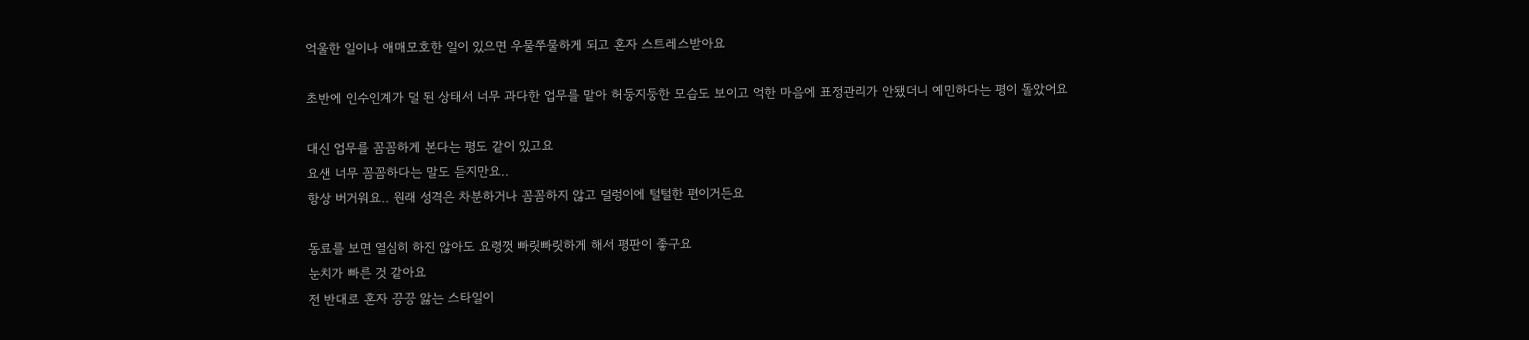억울한 일이나 애매모호한 일이 있으면 우물쭈물하게 되고 혼자 스트레스받아요

초반에 인수인계가 덜 된 상태서 너무 과다한 업무를 맡아 허둥지둥한 모습도 보이고 억한 마음에 표정관리가 안됐더니 예민하다는 평이 돌았어요

대신 업무를 꼼꼼하게 본다는 평도 같이 있고요
요샌 너무 꼼꼼하다는 말도 듣지만요..
항상 버거워요.. 원래 성격은 차분하거나 꼼꼼하지 않고 덜렁이에 털털한 편이거든요

동료를 보면 열심히 하진 않아도 요령껏 빠릿빠릿하게 해서 평판이 좋구요
눈치가 빠른 것 같아요
전 반대로 혼자 끙끙 앓는 스타일이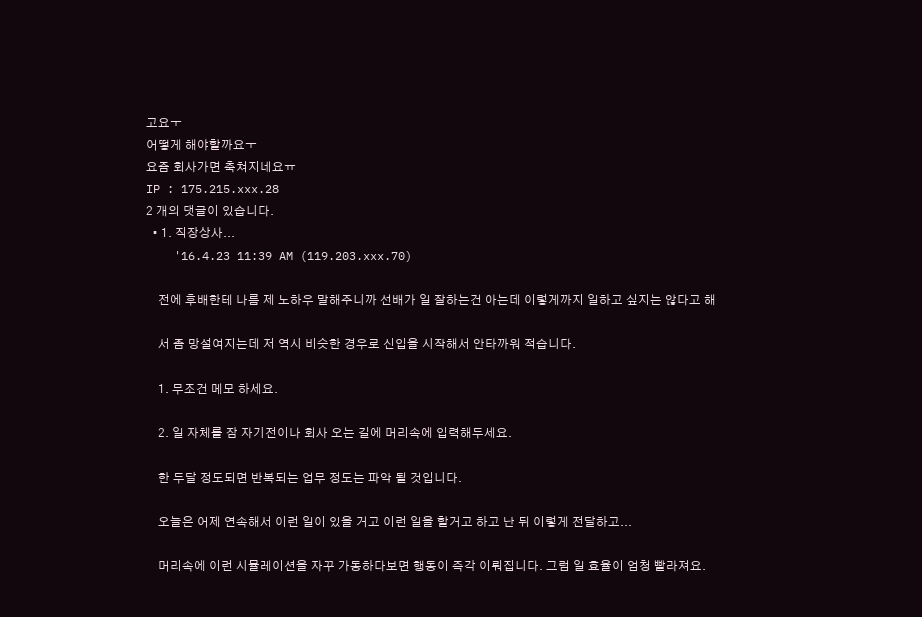고요ㅜ
어떻게 해야할까요ㅜ
요즘 회사가면 축쳐지네요ㅠ
IP : 175.215.xxx.28
2 개의 댓글이 있습니다.
  • 1. 직장상사...
    '16.4.23 11:39 AM (119.203.xxx.70)

    전에 후배한테 나름 제 노하우 말해주니까 선배가 일 잘하는건 아는데 이렇게까지 일하고 싶지는 않다고 해

    서 좀 망설여지는데 저 역시 비슷한 경우로 신입을 시작해서 안타까워 적습니다.

    1. 무조건 메모 하세요.

    2. 일 자체를 잠 자기전이나 회사 오는 길에 머리속에 입력해두세요.

    한 두달 정도되면 반복되는 업무 정도는 파악 될 것입니다.

    오늘은 어제 연속해서 이런 일이 있을 거고 이런 일을 할거고 하고 난 뒤 이렇게 전달하고...

    머리속에 이런 시뮬레이션을 자꾸 가동하다보면 행동이 즉각 이뤄집니다. 그럼 일 효율이 엄청 빨라져요.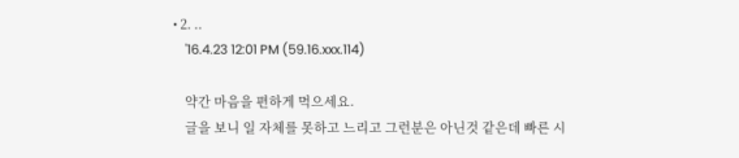• 2. ..
    '16.4.23 12:01 PM (59.16.xxx.114)

    약간 마음을 편하게 먹으세요.
    글을 보니 일 자체를 못하고 느리고 그런분은 아닌것 같은데 빠른 시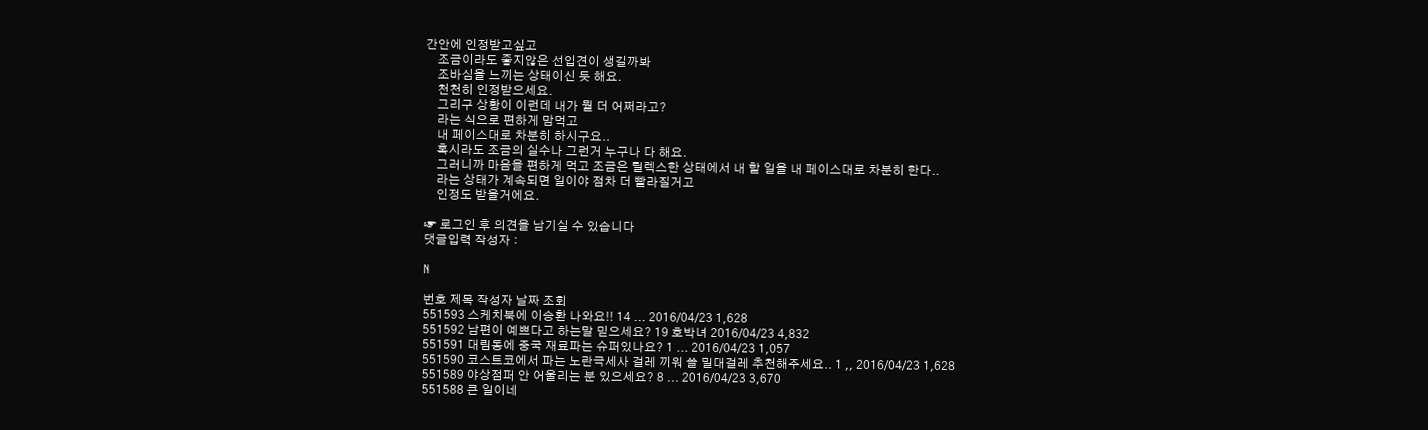간안에 인정받고싶고
    조금이라도 좋지않은 선입견이 생길까봐
    조바심을 느끼는 상태이신 듯 해요.
    천천히 인정받으세요.
    그리구 상황이 이런데 내가 뭘 더 어쩌라고?
    라는 식으로 편하게 맘먹고
    내 페이스대로 차분히 하시구요..
    혹시라도 조금의 실수나 그런거 누구나 다 해요.
    그러니까 마음을 편하게 먹고 조금은 릴렉스한 상태에서 내 할 일을 내 페이스대로 차분히 한다..
    라는 상태가 계속되면 일이야 점차 더 빨라질거고
    인정도 받을거에요.

☞ 로그인 후 의견을 남기실 수 있습니다
댓글입력 작성자 :

N

번호 제목 작성자 날짜 조회
551593 스케치북에 이승환 나와요!! 14 ... 2016/04/23 1,628
551592 남편이 예쁘다고 하는말 믿으세요? 19 호박녀 2016/04/23 4,832
551591 대림동에 중국 재료파는 슈퍼있나요? 1 ... 2016/04/23 1,057
551590 코스트코에서 파는 노란극세사 걸레 끼워 쓸 밀대걸레 추천해주세요.. 1 ,, 2016/04/23 1,628
551589 야상점퍼 안 어울리는 분 있으세요? 8 ... 2016/04/23 3,670
551588 큰 일이네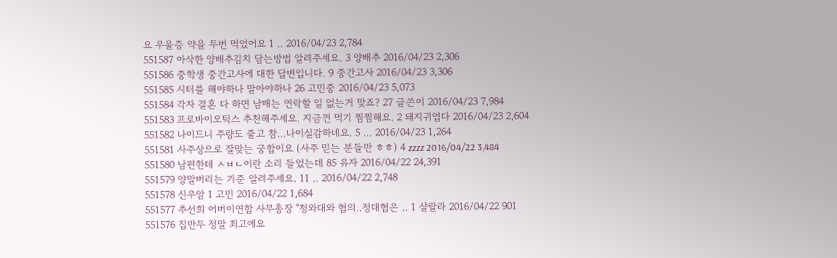요 우울증 약을 두번 먹었어요 1 .. 2016/04/23 2,784
551587 아삭한 양배추김치 담는방법 알려주세요. 3 양배추 2016/04/23 2,306
551586 중학생 중간고사에 대한 답변입니다. 9 중간고사 2016/04/23 3,306
551585 시터를 해야하나 말아야하나 26 고민중 2016/04/23 5,073
551584 각자 결혼 다 하면 남매는 연락할 일 없는거 맞죠? 27 글쓴이 2016/04/23 7,984
551583 프로바이오틱스 추천해주세요. 지금껀 먹기 찜찜해요. 2 돼지귀엽다 2016/04/23 2,604
551582 나이드니 주량도 줄고 참...나이실감하네요. 5 ... 2016/04/23 1,264
551581 사주상으로 잘맞는 궁합이요 (사주 믿는 분들만 ㅎㅎ) 4 zzzz 2016/04/22 3,484
551580 남편한테 ㅅㅂㄴ이란 소리 들었는데 85 유자 2016/04/22 24,391
551579 양말버리는 기준 알려주세요. 11 .. 2016/04/22 2,748
551578 신우암 1 고민 2016/04/22 1,684
551577 추선희 어버이연합 사무총장 "청와대와 협의..정대협은 .. 1 샬랄라 2016/04/22 901
551576 집만두 정말 최고에요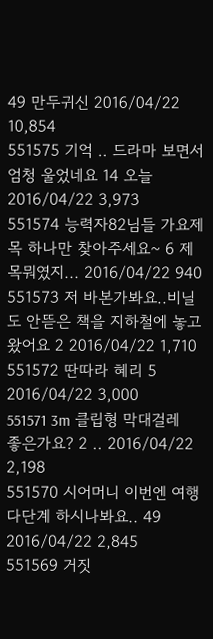49 만두귀신 2016/04/22 10,854
551575 기억 ‥ 드라마 보면서 엄청 울었네요 14 오늘 2016/04/22 3,973
551574 능력자82님들 가요제목 하나만 찾아주세요~ 6 제목뭐였지... 2016/04/22 940
551573 저 바본가봐요..비닐도 안뜯은 책을 지하철에 놓고왔어요 2 2016/04/22 1,710
551572 딴따라 혜리 5 2016/04/22 3,000
551571 3m 클립형 막대걸레 좋은가요? 2 .. 2016/04/22 2,198
551570 시어머니 이번엔 여행 다단계 하시나봐요.. 49 2016/04/22 2,845
551569 거짓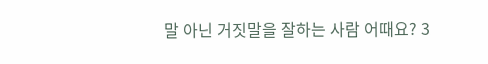말 아닌 거짓말을 잘하는 사람 어때요? 3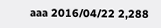aaa 2016/04/22 2,288